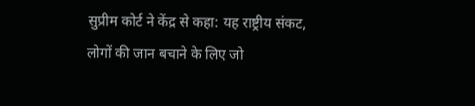सुप्रीम कोर्ट ने केंद्र से कहा: यह राष्ट्रीय संकट, लोगों की जान बचाने के लिए जो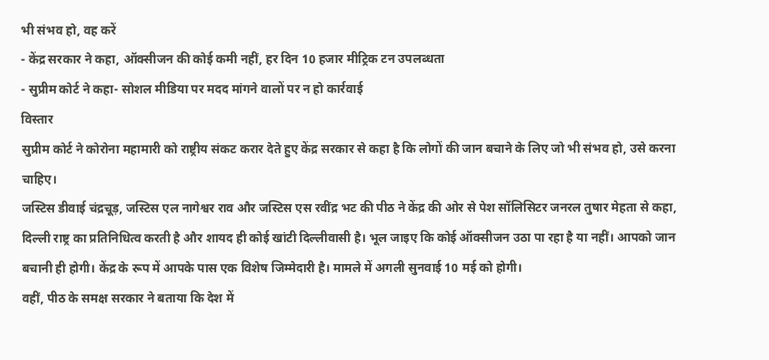भी संभव हो, वह करें
- केंद्र सरकार ने कहा, ऑक्सीजन की कोई कमी नहीं, हर दिन 10 हजार मीट्रिक टन उपलब्धता
- सुप्रीम कोर्ट ने कहा- सोशल मीडिया पर मदद मांगने वालों पर न हो कार्रवाई
विस्तार
सुप्रीम कोर्ट ने कोरोना महामारी को राष्ट्रीय संकट करार देते हुए केंद्र सरकार से कहा है कि लोगों की जान बचाने के लिए जो भी संभव हो, उसे करना चाहिए।
जस्टिस डीवाई चंद्रचूड़, जस्टिस एल नागेश्वर राव और जस्टिस एस रवींद्र भट की पीठ ने केंद्र की ओर से पेश सॉलिसिटर जनरल तुषार मेहता से कहा, दिल्ली राष्ट्र का प्रतिनिधित्व करती है और शायद ही कोई खांटी दिल्लीवासी है। भूल जाइए कि कोई ऑक्सीजन उठा पा रहा है या नहीं। आपको जान बचानी ही होगी। केंद्र के रूप में आपके पास एक विशेष जिम्मेदारी है। मामले में अगली सुनवाई 10 मई को होगी।
वहीं, पीठ के समक्ष सरकार ने बताया कि देश में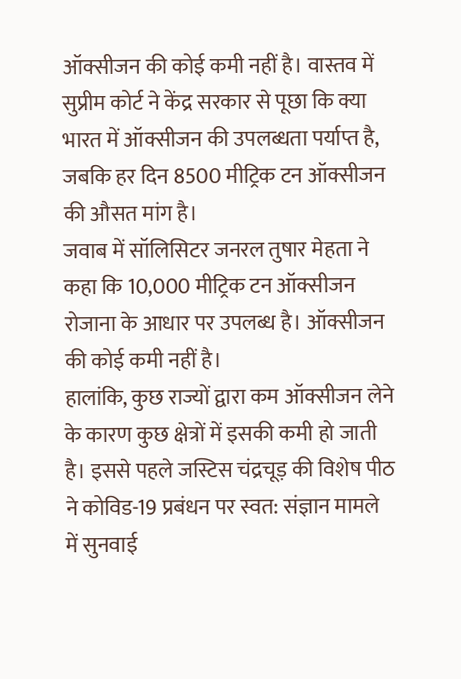ऑक्सीजन की कोई कमी नहीं है। वास्तव में सुप्रीम कोर्ट ने केंद्र सरकार से पूछा कि क्या भारत में ऑक्सीजन की उपलब्धता पर्याप्त है, जबकि हर दिन 8500 मीट्रिक टन ऑक्सीजन की औसत मांग है।
जवाब में सॉलिसिटर जनरल तुषार मेहता ने कहा कि 10,000 मीट्रिक टन ऑक्सीजन रोजाना के आधार पर उपलब्ध है। ऑक्सीजन की कोई कमी नहीं है।
हालांकि, कुछ राज्यों द्वारा कम ऑक्सीजन लेने के कारण कुछ क्षेत्रों में इसकी कमी हो जाती है। इससे पहले जस्टिस चंद्रचूड़ की विशेष पीठ ने कोविड-19 प्रबंधन पर स्वत: संज्ञान मामले में सुनवाई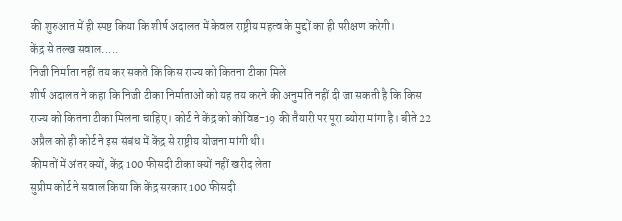की शुरुआत में ही स्पष्ट किया कि शीर्ष अदालत में केवल राष्ट्रीय महत्व के मुद्दों का ही परीक्षण करेगी।
केंद्र से तल्ख सवाल.....
निजी निर्माता नहीं तय कर सकते कि किस राज्य को कितना टीका मिले
शीर्ष अदालत ने कहा कि निजी टीका निर्माताओं को यह तय करने की अनुमति नहीं दी जा सकती है कि किस राज्य को कितना टीका मिलना चाहिए। कोर्ट ने केंद्र को कोविड-19 की तैयारी पर पूरा ब्योरा मांगा है। बीते 22 अप्रैल को ही कोर्ट ने इस संबंध में केंद्र से राष्ट्रीय योजना मांगी थी।
कीमतों में अंतर क्यों, केंद्र 100 फीसदी टीका क्यों नहीं खरीद लेता
सुप्रीम कोर्ट ने सवाल किया कि केंद्र सरकार 100 फीसदी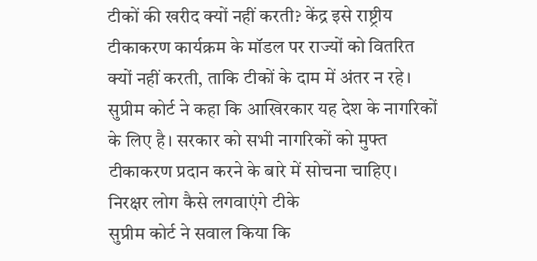टीकों की खरीद क्यों नहीं करती? केंद्र इसे राष्ट्रीय टीकाकरण कार्यक्रम के मॉडल पर राज्यों को वितरित क्यों नहीं करती, ताकि टीकों के दाम में अंतर न रहे। सुप्रीम कोर्ट ने कहा कि आखिरकार यह देश के नागरिकों के लिए है। सरकार को सभी नागरिकों को मुफ्त टीकाकरण प्रदान करने के बारे में सोचना चाहिए।
निरक्षर लोग कैसे लगवाएंगे टीके
सुप्रीम कोर्ट ने सवाल किया कि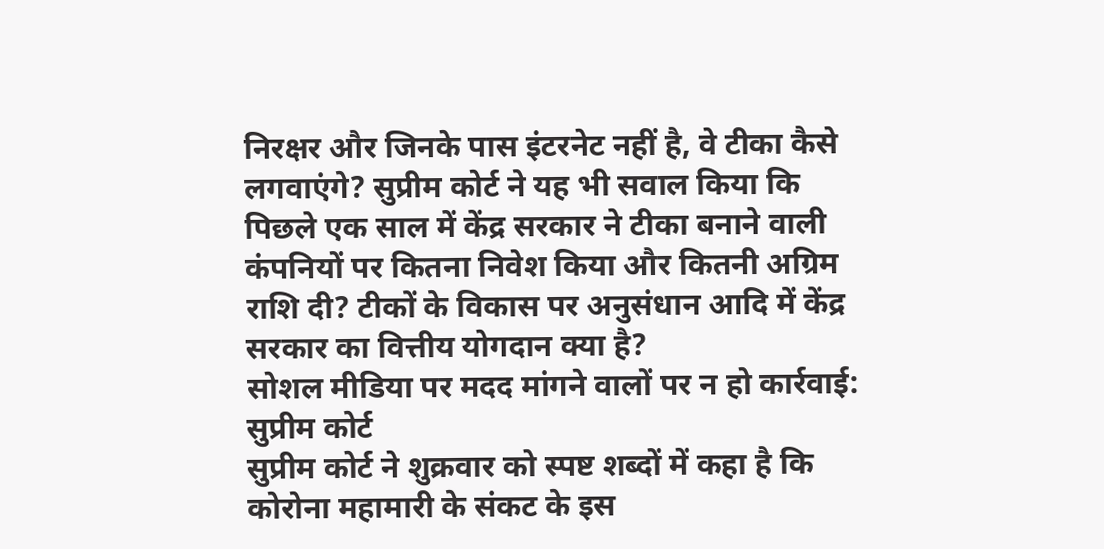निरक्षर और जिनके पास इंटरनेट नहीं है, वे टीका कैसे लगवाएंगे? सुप्रीम कोर्ट ने यह भी सवाल किया कि पिछले एक साल में केंद्र सरकार ने टीका बनाने वाली कंपनियों पर कितना निवेश किया और कितनी अग्रिम राशि दी? टीकों के विकास पर अनुसंधान आदि में केंद्र सरकार का वित्तीय योगदान क्या है?
सोशल मीडिया पर मदद मांगने वालों पर न हो कार्रवाई: सुप्रीम कोर्ट
सुप्रीम कोर्ट ने शुक्रवार को स्पष्ट शब्दों में कहा है कि कोरोना महामारी के संकट के इस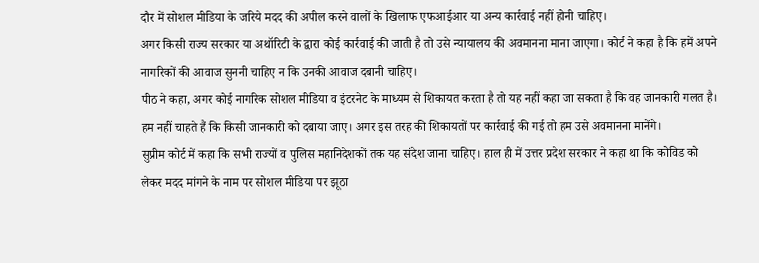दौर में सोशल मीडिया के जरिये मदद की अपील करने वालों के खिलाफ एफआईआर या अन्य कार्रवाई नहीं होनी चाहिए।
अगर किसी राज्य सरकार या अथॉरिटी के द्वारा कोई कार्रवाई की जाती है तो उसे न्यायालय की अवमानना माना जाएगा। कोर्ट ने कहा है कि हमें अपने नागरिकों की आवाज सुननी चाहिए न कि उनकी आवाज दबानी चाहिए।
पीठ ने कहा, अगर कोई नागरिक सोशल मीडिया व इंटरनेट के माध्यम से शिकायत करता है तो यह नहीं कहा जा सकता है कि वह जानकारी गलत है। हम नहीं चाहते हैं कि किसी जानकारी को दबाया जाए। अगर इस तरह की शिकायतों पर कार्रवाई की गई तो हम उसे अवमानना मानेंगे।
सुप्रीम कोर्ट में कहा कि सभी राज्यों व पुलिस महानिदेशकों तक यह संदेश जाना चाहिए। हाल ही में उत्तर प्रदेश सरकार ने कहा था कि कोविड को लेकर मदद मांगने के नाम पर सोशल मीडिया पर झूठा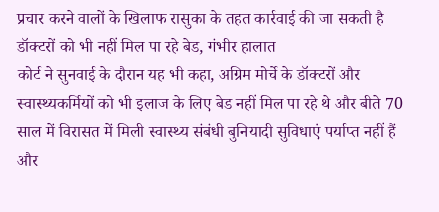प्रचार करने वालों के खिलाफ रासुका के तहत कार्रवाई की जा सकती है
डॉक्टरों को भी नहीं मिल पा रहे बेड, गंभीर हालात
कोर्ट ने सुनवाई के दौरान यह भी कहा, अग्रिम मोर्चे के डॉक्टरों और स्वास्थ्यकर्मियों को भी इलाज के लिए बेड नहीं मिल पा रहे थे और बीते 70 साल में विरासत में मिली स्वास्थ्य संबंधी बुनियादी सुविधाएं पर्याप्त नहीं हैं और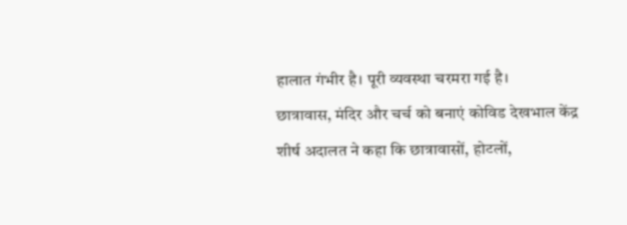हालात गंभीर है। पूरी व्यवस्था चरमरा गई है।
छात्रावास, मंदिर और चर्च को बनाएं कोविड देखभाल केंद्र
शीर्ष अदालत ने कहा कि छात्रावासों, होटलों,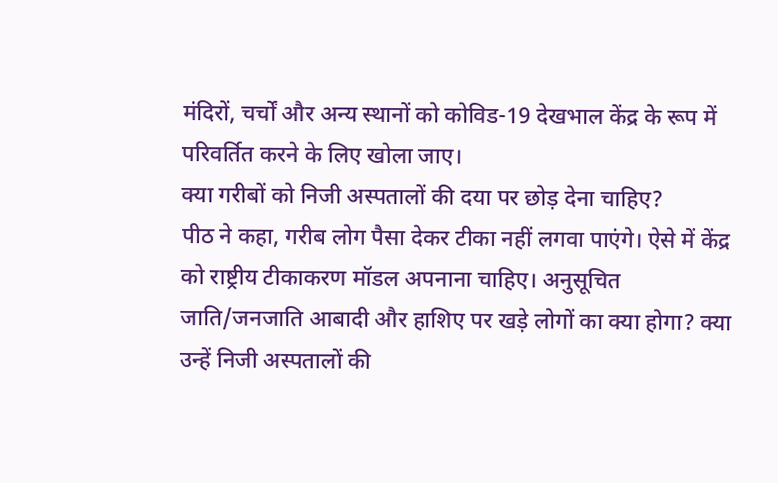मंदिरों, चर्चों और अन्य स्थानों को कोविड-19 देखभाल केंद्र के रूप में परिवर्तित करने के लिए खोला जाए।
क्या गरीबों को निजी अस्पतालों की दया पर छोड़ देना चाहिए?
पीठ ने कहा, गरीब लोग पैसा देकर टीका नहीं लगवा पाएंगे। ऐसे में केंद्र को राष्ट्रीय टीकाकरण मॉडल अपनाना चाहिए। अनुसूचित जाति/जनजाति आबादी और हाशिए पर खड़े लोगों का क्या होगा? क्या उन्हें निजी अस्पतालों की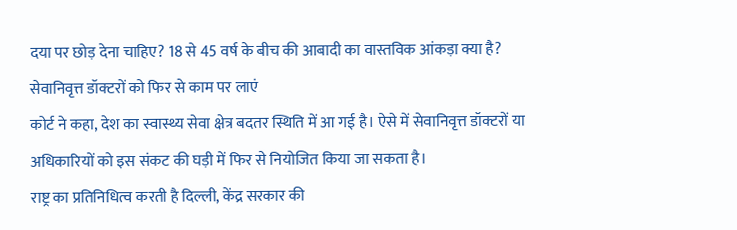दया पर छोड़ देना चाहिए? 18 से 45 वर्ष के बीच की आबादी का वास्तविक आंकड़ा क्या है?
सेवानिवृत्त डॉक्टरों को फिर से काम पर लाएं
कोर्ट ने कहा, देश का स्वास्थ्य सेवा क्षेत्र बदतर स्थिति में आ गई है। ऐसे में सेवानिवृत्त डॉक्टरों या अधिकारियों को इस संकट की घड़ी में फिर से नियोजित किया जा सकता है।
राष्ट्र का प्रतिनिधित्व करती है दिल्ली, केंद्र सरकार की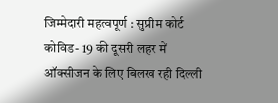जिम्मेदारी महत्वपूर्ण : सुप्रीम कोर्ट
कोविड- 19 की दूसरी लहर में ऑक्सीजन के लिए बिलख रही दिल्ली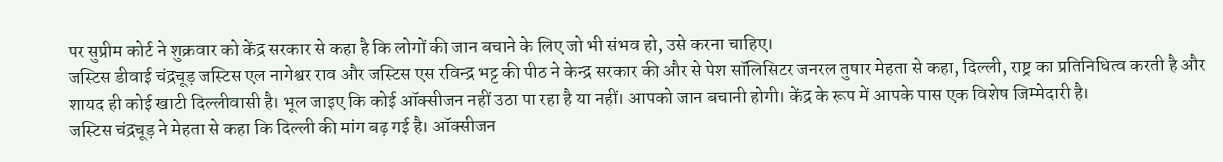पर सुप्रीम कोर्ट ने शुक्रवार को केंद्र सरकार से कहा है कि लोगों की जान बचाने के लिए जो भी संभव हो, उसे करना चाहिए।
जस्टिस डीवाई चंद्रचूड़ जस्टिस एल नागेश्वर राव और जस्टिस एस रविन्द्र भट्ट की पीठ ने केन्द्र सरकार की और से पेश सॉलिसिटर जनरल तुषार मेहता से कहा, दिल्ली, राष्ट्र का प्रतिनिधित्व करती है और शायद ही कोई खाटी दिल्लीवासी है। भूल जाइए कि कोई ऑक्सीजन नहीं उठा पा रहा है या नहीं। आपको जान बचानी होगी। केंद्र के रूप में आपके पास एक विशेष जिम्मेदारी है।
जस्टिस चंद्रचूड़ ने मेहता से कहा कि दिल्ली की मांग बढ़ गई है। ऑक्सीजन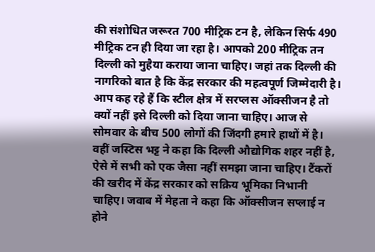की संशोधित जरूरत 700 मीट्रिक टन है, लेकिन सिर्फ 490 मीट्रिक टन ही दिया जा रहा है। आपको 200 मीट्रिक तन दिल्ली को मुहैया कराया जाना चाहिए। जहां तक दिल्ली की नागरिको बात है कि केंद्र सरकार की महत्वपूर्ण जिम्मेदारी है। आप कह रहे हैं कि स्टील क्षेत्र में सरप्लस ऑक्सीजन है तो क्यों नहीं इसे दिल्ली को दिया जाना चाहिए। आज से सोमवार के बीच 500 लोगों की जिंदगी हमारे हाथों में है।
वहीं जस्टिस भट्ट ने कहा कि दिल्ली औद्योगिक शहर नहीं है, ऐसे में सभी को एक जैसा नहीं समझा जाना चाहिए। टैंकरों की खरीद में केंद्र सरकार को सक्रिय भूमिका निभानी चाहिए। जवाब में मेहता ने कहा कि ऑक्सीजन सप्लाई न होने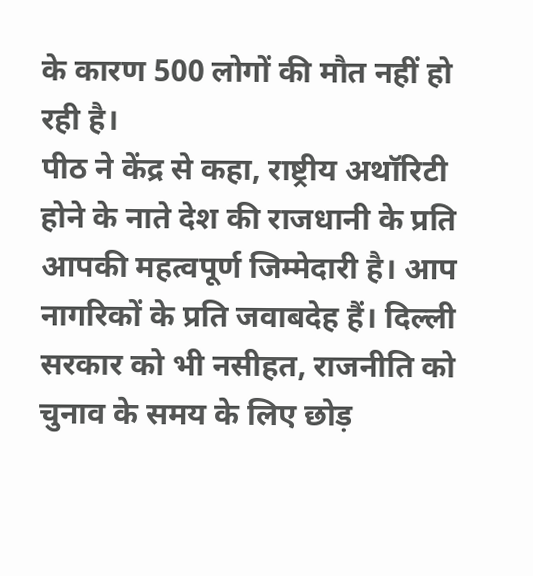के कारण 500 लोगों की मौत नहीं हो रही है।
पीठ ने केंद्र से कहा, राष्ट्रीय अथॉरिटी होने के नाते देश की राजधानी के प्रति आपकी महत्वपूर्ण जिम्मेदारी है। आप नागरिकों के प्रति जवाबदेह हैं। दिल्ली सरकार को भी नसीहत, राजनीति को चुनाव के समय के लिए छोड़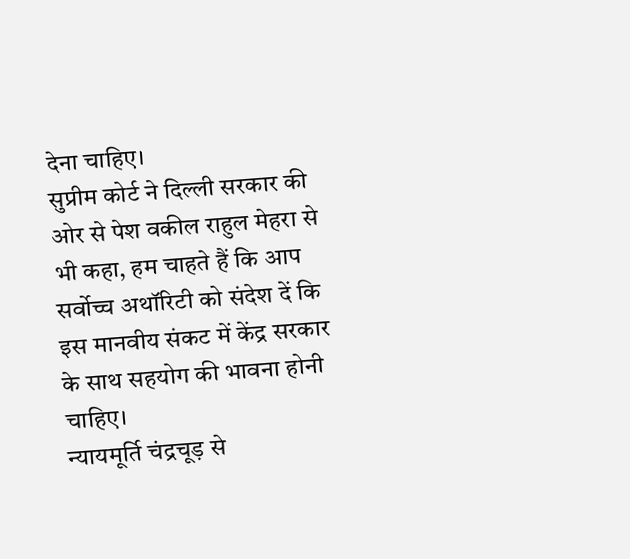देना चाहिए।
सुप्रीम कोर्ट ने दिल्ली सरकार की ओर से पेश वकील राहुल मेहरा से भी कहा, हम चाहते हैं कि आप सर्वोच्च अथॉरिटी को संदेश दें कि इस मानवीय संकट में केंद्र सरकार के साथ सहयोग की भावना होनी चाहिए।
न्यायमूर्ति चंद्रचूड़ से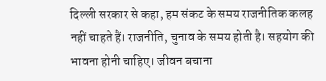दिल्ली सरकार से कहा, हम संकट के समय राजनीतिक कलह नहीं चाहते हैं। राजनीति, चुनाव के समय होती है। सहयोग की भावना होनी चाहिए। जीवन बचाना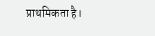प्राथमिकता है।